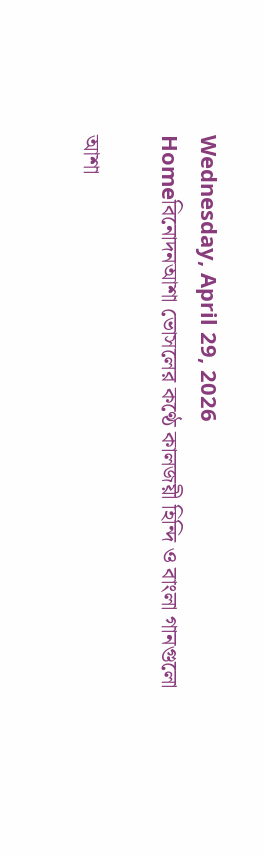Wednesday, April 29, 2026
Homeবিনোদনআশা ভোসলের কণ্ঠে কালজয়ী হিন্দি ও বাংলা গানগুলো

আশা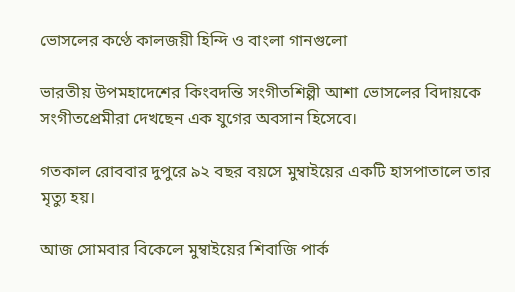ভোসলের কণ্ঠে কালজয়ী হিন্দি ও বাংলা গানগুলো

ভারতীয় উপমহাদেশের কিংবদন্তি সংগীতশিল্পী আশা ভোসলের বিদায়কে সংগীতপ্রেমীরা দেখছেন এক যুগের অবসান হিসেবে।

গতকাল রোববার দুপুরে ৯২ বছর বয়সে মুম্বাইয়ের একটি হাসপাতালে তার মৃত্যু হয়।

আজ সোমবার বিকেলে মুম্বাইয়ের শিবাজি পার্ক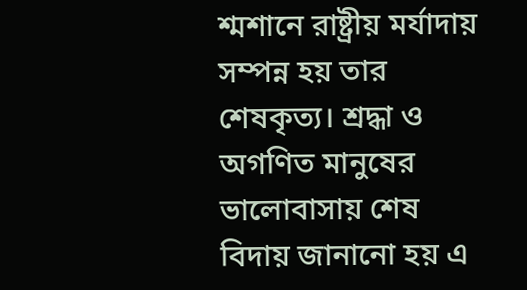শ্মশানে রাষ্ট্রীয় মর্যাদায় সম্পন্ন হয় তার শেষকৃত্য। শ্রদ্ধা ও অগণিত মানুষের ভালোবাসায় শেষ বিদায় জানানো হয় এ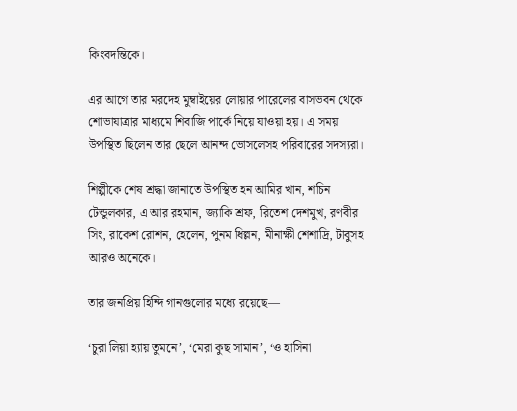কিংবদন্তিকে।

এর আগে তার মরদেহ মুম্বাইয়ের লোয়ার পারেলের বাসভবন থেকে শোভাযাত্রার মাধ্যমে শিবাজি পার্কে নিয়ে যাওয়া হয়। এ সময় উপস্থিত ছিলেন তার ছেলে আনন্দ ভোসলেসহ পরিবারের সদস্যরা।

শিল্পীকে শেষ শ্রদ্ধা জানাতে উপস্থিত হন আমির খান, শচিন টেন্ডুলকার, এ আর রহমান, জ্যাকি শ্রফ, রিতেশ দেশমুখ, রণবীর সিং, রাকেশ রোশন, হেলেন, পুনম ধিল্লন, মীনাক্ষী শেশাদ্রি, টাবুসহ আরও অনেকে।

তার জনপ্রিয় হিন্দি গানগুলোর মধ্যে রয়েছে—

‘চুরা লিয়া হ্যায় তুমনে’, ‘মেরা কুছ সামান’, ‘ও হাসিনা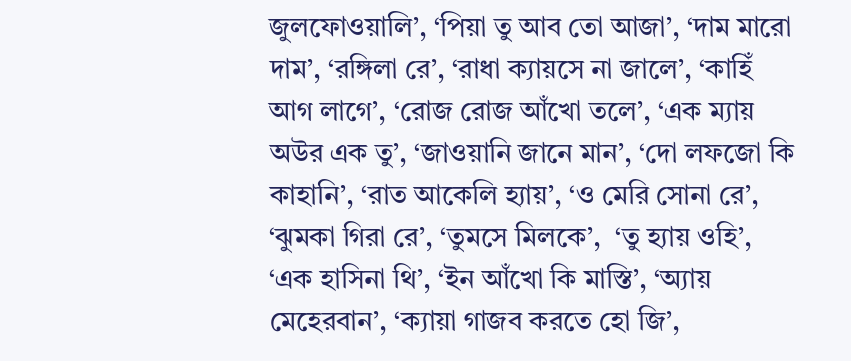জুলফোওয়ালি’, ‘পিয়া তু আব তো আজা’, ‘দাম মারো দাম’, ‘রঙ্গিলা রে’, ‘রাধা ক্যায়সে না জালে’, ‘কাহিঁ আগ লাগে’, ‘রোজ রোজ আঁখো তলে’, ‘এক ম্যায় অউর এক তু’, ‘জাওয়ানি জানে মান’, ‘দো লফজো কি কাহানি’, ‘রাত আকেলি হ্যায়’, ‘ও মেরি সোনা রে’, ‘ঝুমকা গিরা রে’, ‘তুমসে মিলকে’,  ‘তু হ্যায় ওহি’, ‘এক হাসিনা থি’, ‘ইন আঁখো কি মাস্তি’, ‘অ্যায় মেহেরবান’, ‘ক্যায়া গাজব করতে হো জি’,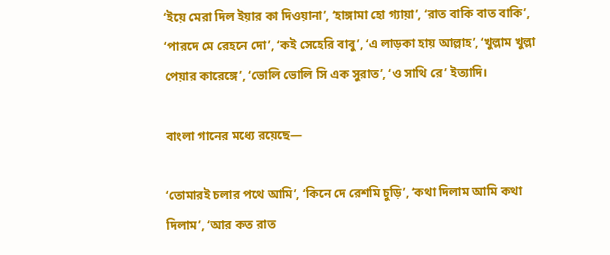‘ইয়ে মেরা দিল ইয়ার কা দিওয়ানা’, ‘হাঙ্গামা হো গ্যায়া’, ‘রাত বাকি বাত বাকি’, ‘পারদে মে রেহনে দো’, ‘কই সেহেরি বাবু’, ‘এ লাড়কা হায় আল্লাহ’, ‘খুল্লাম খুল্লা পেয়ার কারেঙ্গে’, ‘ভোলি ভোলি সি এক সুরাত’, ‘ও সাথি রে’ ইত্যাদি।

বাংলা গানের মধ্যে রয়েছে—

‘তোমারই চলার পথে আমি’, ‘কিনে দে রেশমি চুড়ি’, ‘কথা দিলাম আমি কথা দিলাম’, ‘আর কত রাত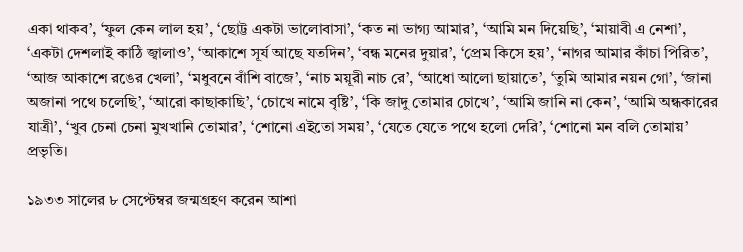একা থাকব’, ‘ফুল কেন লাল হয়’, ‘ছোট্ট একটা ভালোবাসা’, ‘কত না ভাগ্য আমার’, ‘আমি মন দিয়েছি’, ‘মায়াবী এ নেশা’,  ‘একটা দেশলাই কাঠি জ্বালাও’, ‘আকাশে সূর্য আছে যতদিন’, ‘বন্ধ মনের দুয়ার’, ‘প্রেম কিসে হয়’, ‘নাগর আমার কাঁচা পিরিত’, ‘আজ আকাশে রঙের খেলা’, ‘মধুবনে বাঁশি বাজে’, ‘নাচ ময়ূরী নাচ রে’, ‘আধো আলো ছায়াতে’, ‘তুমি আমার নয়ন গো’, ‘জানা অজানা পথে চলেছি’, ‘আরো কাছাকাছি’, ‘চোখে নামে বৃষ্টি’, ‘কি জাদু তোমার চোখে’, ‘আমি জানি না কেন’, ‘আমি অন্ধকারের যাত্রী’, ‘খুব চেনা চেনা মুখখানি তোমার’, ‘শোনো এইতো সময়’, ‘যেতে যেতে পথে হলো দেরি’, ‘শোনো মন বলি তোমায়’ প্রভৃতি।

১৯৩৩ সালের ৮ সেপ্টেম্বর জন্মগ্রহণ করেন আশা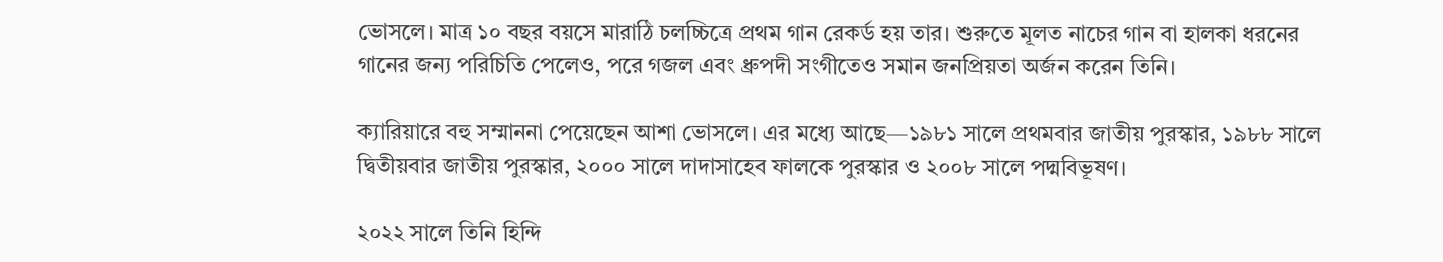ভোসলে। মাত্র ১০ বছর বয়সে মারাঠি চলচ্চিত্রে প্রথম গান রেকর্ড হয় তার। শুরুতে মূলত নাচের গান বা হালকা ধরনের গানের জন্য পরিচিতি পেলেও, পরে গজল এবং ধ্রুপদী সংগীতেও সমান জনপ্রিয়তা অর্জন করেন তিনি।

ক্যারিয়ারে বহু সম্মাননা পেয়েছেন আশা ভোসলে। এর মধ্যে আছে—১৯৮১ সালে প্রথমবার জাতীয় পুরস্কার, ১৯৮৮ সালে দ্বিতীয়বার জাতীয় পুরস্কার, ২০০০ সালে দাদাসাহেব ফালকে পুরস্কার ও ২০০৮ সালে পদ্মবিভূষণ।

২০২২ সালে তিনি হিন্দি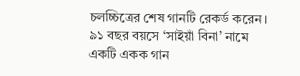চলচ্চিত্রের শেষ গানটি রেকর্ড করেন। ৯১ বছর বয়সে ‘সাইয়াঁ বিনা’ নামে একটি একক গান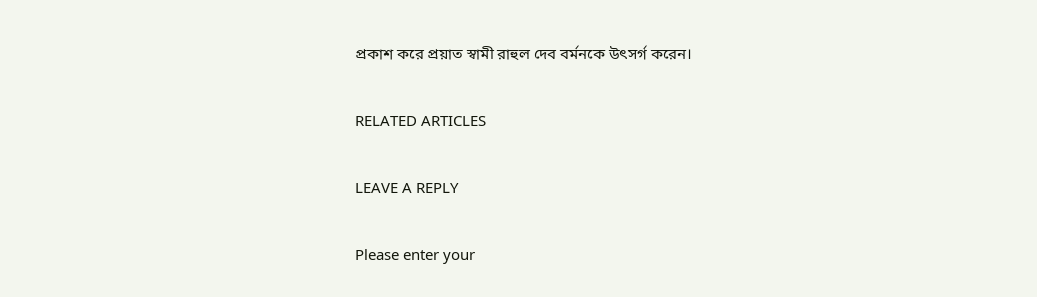প্রকাশ করে প্রয়াত স্বামী রাহুল দেব বর্মনকে উৎসর্গ করেন।

RELATED ARTICLES

LEAVE A REPLY

Please enter your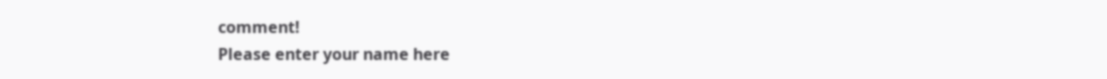comment!
Please enter your name here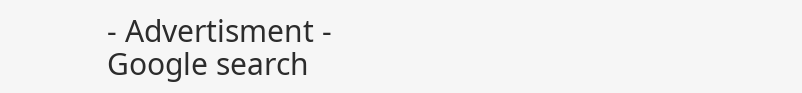- Advertisment -
Google search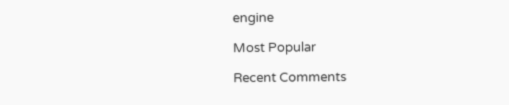engine

Most Popular

Recent Comments